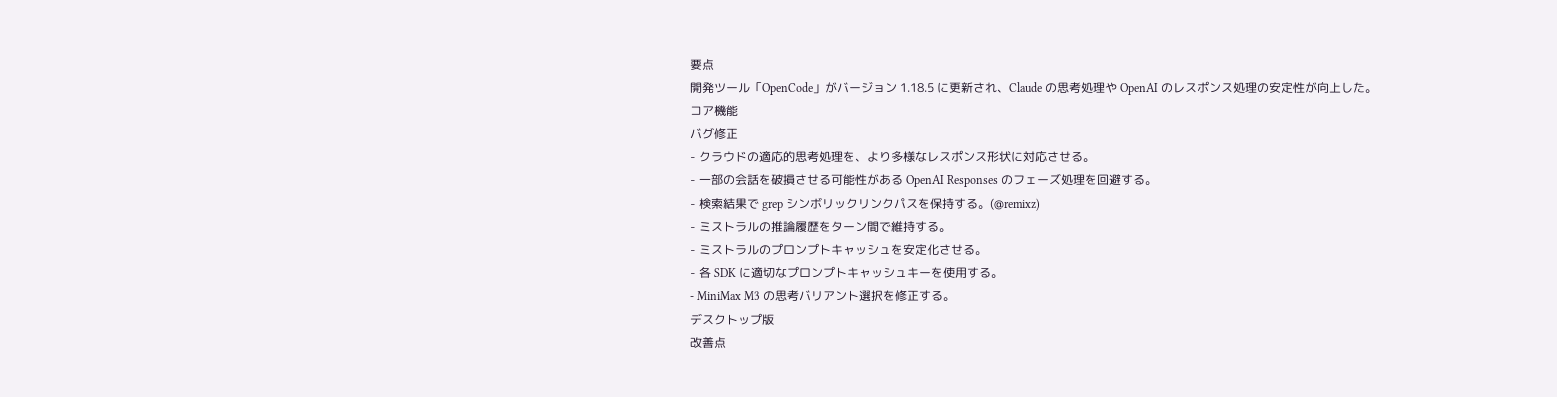要点
開発ツール「OpenCode」がバージョン 1.18.5 に更新され、Claude の思考処理や OpenAI のレスポンス処理の安定性が向上した。
コア機能
バグ修正
- クラウドの適応的思考処理を、より多様なレスポンス形状に対応させる。
- 一部の会話を破損させる可能性がある OpenAI Responses のフェーズ処理を回避する。
- 検索結果で grep シンボリックリンクパスを保持する。(@remixz)
- ミストラルの推論履歴をターン間で維持する。
- ミストラルのプロンプトキャッシュを安定化させる。
- 各 SDK に適切なプロンプトキャッシュキーを使用する。
- MiniMax M3 の思考バリアント選択を修正する。
デスクトップ版
改善点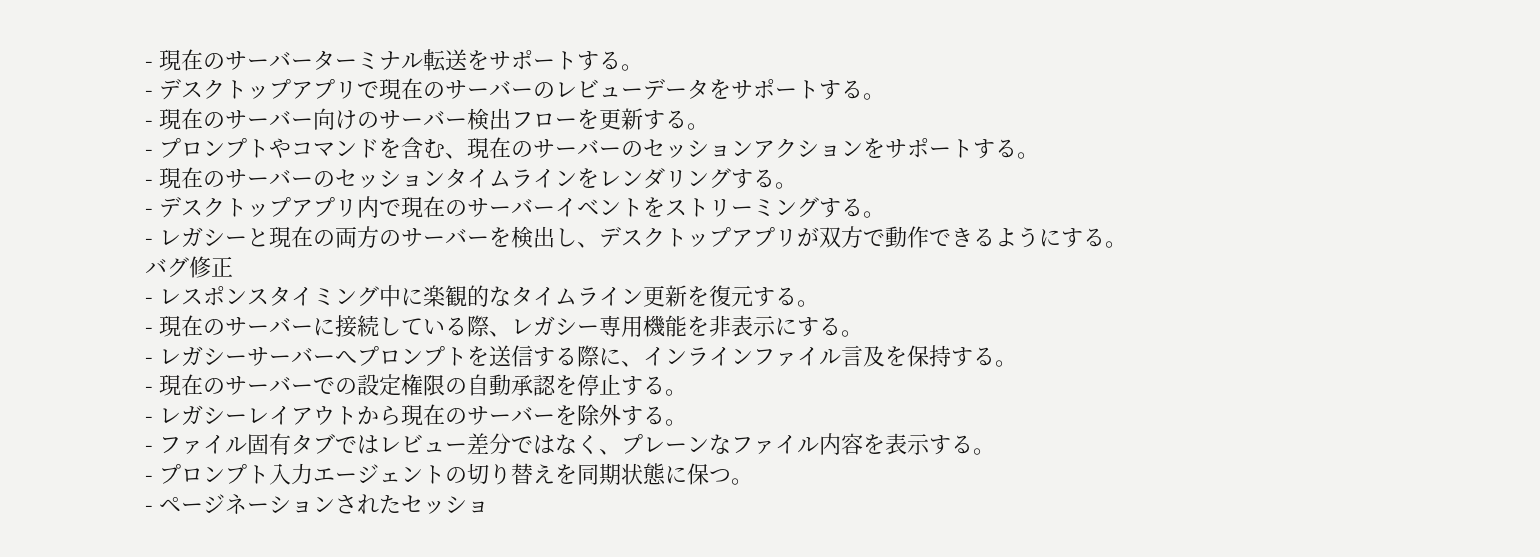- 現在のサーバーターミナル転送をサポートする。
- デスクトップアプリで現在のサーバーのレビューデータをサポートする。
- 現在のサーバー向けのサーバー検出フローを更新する。
- プロンプトやコマンドを含む、現在のサーバーのセッションアクションをサポートする。
- 現在のサーバーのセッションタイムラインをレンダリングする。
- デスクトップアプリ内で現在のサーバーイベントをストリーミングする。
- レガシーと現在の両方のサーバーを検出し、デスクトップアプリが双方で動作できるようにする。
バグ修正
- レスポンスタイミング中に楽観的なタイムライン更新を復元する。
- 現在のサーバーに接続している際、レガシー専用機能を非表示にする。
- レガシーサーバーへプロンプトを送信する際に、インラインファイル言及を保持する。
- 現在のサーバーでの設定権限の自動承認を停止する。
- レガシーレイアウトから現在のサーバーを除外する。
- ファイル固有タブではレビュー差分ではなく、プレーンなファイル内容を表示する。
- プロンプト入力エージェントの切り替えを同期状態に保つ。
- ページネーションされたセッショ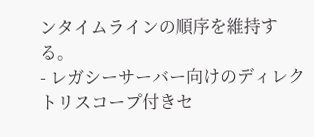ンタイムラインの順序を維持する。
- レガシーサーバー向けのディレクトリスコープ付きセ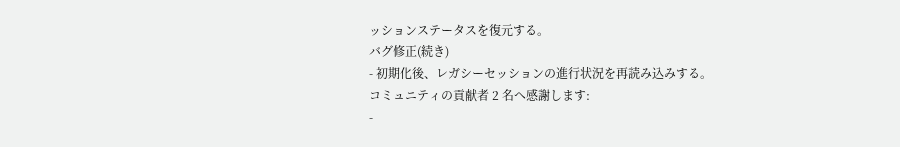ッションステータスを復元する。
バグ修正(続き)
- 初期化後、レガシーセッションの進行状況を再読み込みする。
コミュニティの貢献者 2 名へ感謝します:
-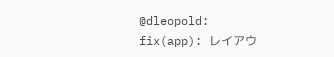@dleopold:
fix(app): レイアウ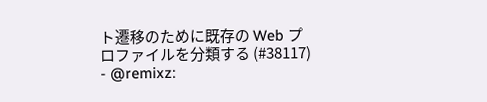ト遷移のために既存の Web プロファイルを分類する (#38117)
- @remixz: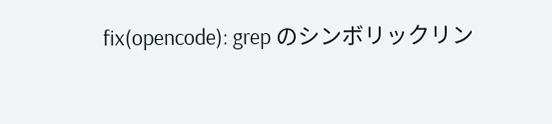fix(opencode): grep のシンボリックリン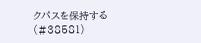クパスを保持する (#38581)